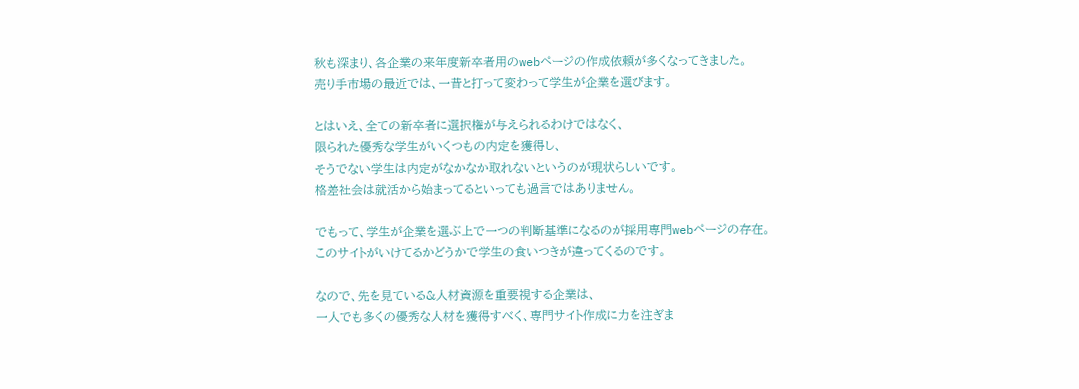秋も深まり、各企業の来年度新卒者用のwebページの作成依頼が多くなってきました。
売り手市場の最近では、一昔と打って変わって学生が企業を選びます。

とはいえ、全ての新卒者に選択権が与えられるわけではなく、
限られた優秀な学生がいくつもの内定を獲得し、
そうでない学生は内定がなかなか取れないというのが現状らしいです。
格差社会は就活から始まってるといっても過言ではありません。

でもって、学生が企業を選ぶ上で一つの判断基準になるのが採用専門webページの存在。
このサイトがいけてるかどうかで学生の食いつきが違ってくるのです。

なので、先を見ている&人材資源を重要視する企業は、
一人でも多くの優秀な人材を獲得すべく、専門サイト作成に力を注ぎま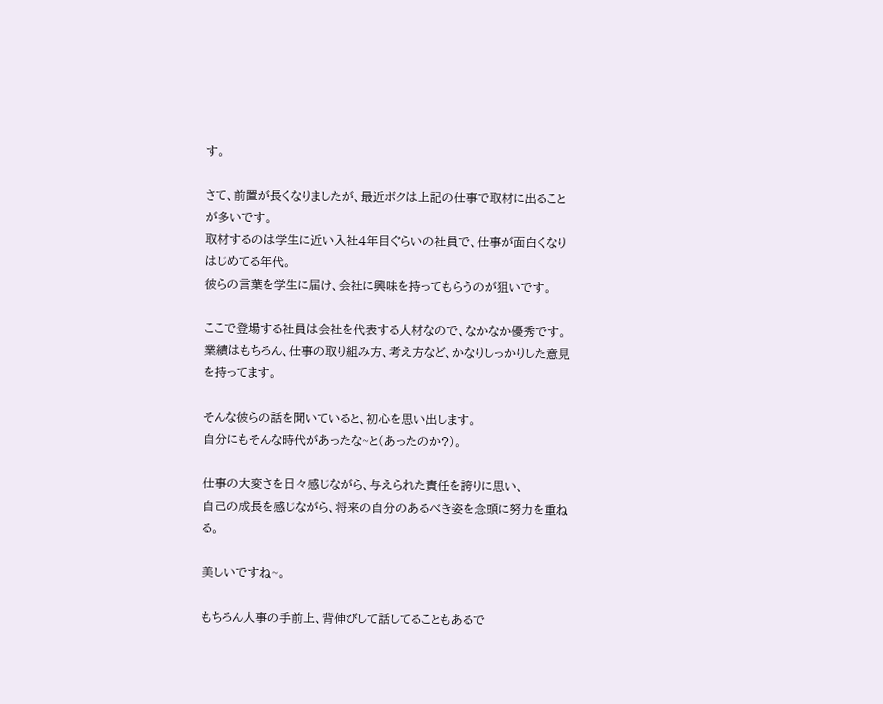す。

さて、前置が長くなりましたが、最近ボクは上記の仕事で取材に出ることが多いです。
取材するのは学生に近い入社4年目ぐらいの社員で、仕事が面白くなりはじめてる年代。
彼らの言葉を学生に届け、会社に興味を持ってもらうのが狙いです。

ここで登場する社員は会社を代表する人材なので、なかなか優秀です。
業績はもちろん、仕事の取り組み方、考え方など、かなりしっかりした意見を持ってます。

そんな彼らの話を聞いていると、初心を思い出します。
自分にもそんな時代があったな~と(あったのか?)。

仕事の大変さを日々感じながら、与えられた責任を誇りに思い、
自己の成長を感じながら、将来の自分のあるべき姿を念頭に努力を重ねる。

美しいですね~。

もちろん人事の手前上、背伸びして話してることもあるで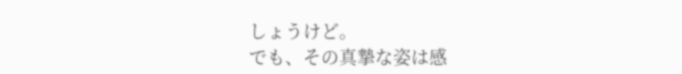しょうけど。
でも、その真摯な姿は感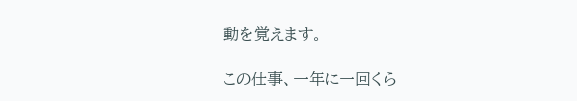動を覚えます。

この仕事、一年に一回くら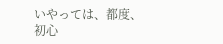いやっては、都度、初心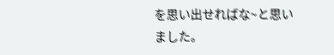を思い出せればな~と思いました。